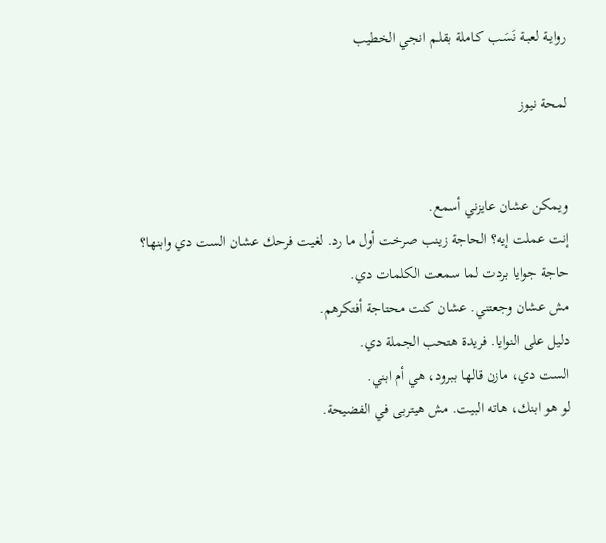روايـة لعبـة نَسَـب كـاملة بقلـم انجي الخطيب

لمحة نيوز


ويمكن عشان عايزني أسمع.
إنت عملت إيه؟ الحاجة زينب صرخت أول ما رد. لغيت فرحك عشان الست دي وابنها؟
حاجة جوايا بردت لما سمعت الكلمات دي.
مش عشان وجعتني. عشان كنت محتاجة أفتكرهم.
دليل على النوايا. فريدة هتحب الجملة دي.
الست دي، مازن قالها ببرود، هي أم ابني.
لو هو ابنك، هاته البيت. مش هيتربى في الفضيحة.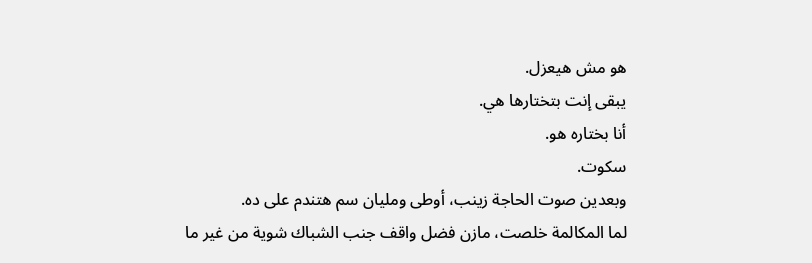هو مش هيعزل.
يبقى إنت بتختارها هي.
أنا بختاره هو.
سكوت.
وبعدين صوت الحاجة زينب، أوطى ومليان سم هتندم على ده.
لما المكالمة خلصت، مازن فضل واقف جنب الشباك شوية من غير ما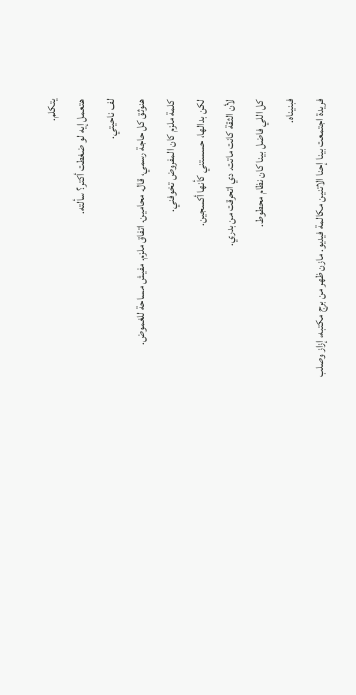يتكلم.
هتعمل إيه لو ضغطت أكتر؟ سألته.
لف ناحيتي.
هنوثق كل حاجة رسمي، قال. محامين. اتفاق ملزم. مفيش مساحة للغموض.
كلمة ملزم كان المفروض تخوفني.
لكن بدالها، حسستني كأنها أكسجين.
لأن الثقة كانت ماتت. دي اتحرقت من بدري.
كل اللي فاضل بينا كان نظام محطوط.
فبنيناه.
فريدة اجتمعت بينا إحنا الاتنين مكالمة فيديو. مازن ظهر من برج مكتبه، إزاز وصلب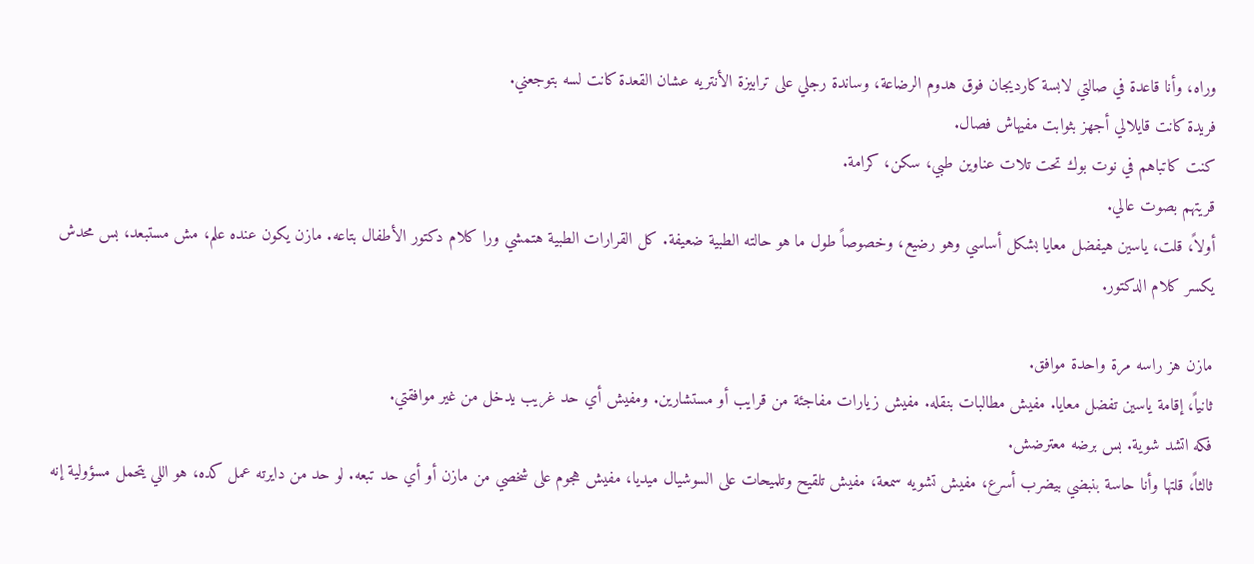وراه، وأنا قاعدة في صالتي لابسة كارديجان فوق هدوم الرضاعة، وساندة رجلي على ترابيزة الأنتريه عشان القعدة كانت لسه بتوجعني.
فريدة كانت قايلالي أجهز بثوابت مفيهاش فصال.
كنت كاتباهم في نوت بوك تحت تلات عناوين طبي، سكن، كرامة.
قريتهم بصوت عالي.
أولاً، قلت، ياسين هيفضل معايا بشكل أساسي وهو رضيع، وخصوصاً طول ما هو حالته الطبية ضعيفة. كل القرارات الطبية هتمشي ورا كلام دكتور الأطفال بتاعه. مازن يكون عنده علم، مش مستبعد، بس محدش يكسر كلام الدكتور.

مازن هز راسه مرة واحدة موافق.
ثانياً، إقامة ياسين تفضل معايا. مفيش مطالبات بنقله. مفيش زيارات مفاجئة من قرايب أو مستشارين. ومفيش أي حد غريب يدخل من غير موافقتي.
فكه اتشد شوية. بس برضه معترضش.
ثالثاً، قلتها وأنا حاسة بنبضي بيضرب أسرع، مفيش تشويه سمعة، مفيش تلقيح وتلميحات على السوشيال ميديا، مفيش هجوم على شخصي من مازن أو أي حد تبعه. لو حد من دايرته عمل كده، هو اللي يتحمل مسؤولية إنه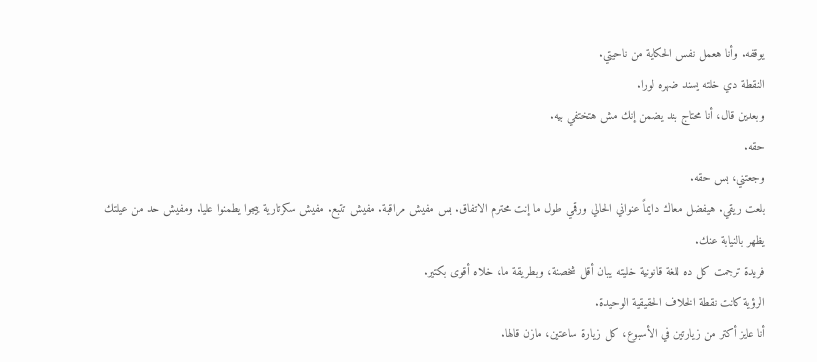يوقفه. وأنا هعمل نفس الحكاية من ناحيتي.
النقطة دي خلته يسند ضهره لورا.
وبعدين قال، أنا محتاج بند يضمن إنك مش هتختفي بيه.
حقه.
وجعتني، بس حقه.
بلعت ريقي. هيفضل معاك دايماً عنواني الحالي ورقمي طول ما إنت محترم الاتفاق. بس مفيش مراقبة. مفيش تتبع. مفيش سكرتارية ييجوا يطمنوا عليا. ومفيش حد من عيلتك يظهر بالنيابة عنك.
فريدة ترجمت كل ده للغة قانونية خليته يبان أقل شخصنة، وبطريقة ما، خلاه أقوى بكتير.
الرؤية كانت نقطة الخلاف الحقيقية الوحيدة.
أنا عايز أكتر من زيارتين في الأسبوع، كل زيارة ساعتين، مازن قالها.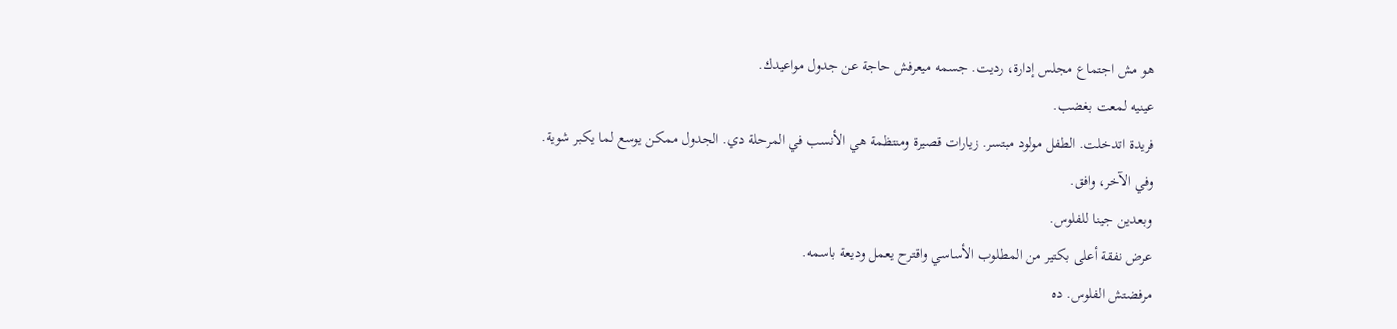هو مش اجتماع مجلس إدارة، رديت. جسمه ميعرفش حاجة عن جدول مواعيدك.
عينيه لمعت بغضب.
فريدة اتدخلت. الطفل مولود مبتسر. زيارات قصيرة ومنتظمة هي الأنسب في المرحلة دي. الجدول ممكن يوسع لما يكبر شوية.
وفي الآخر، وافق.
وبعدين جينا للفلوس.
عرض نفقة أعلى بكتير من المطلوب الأساسي واقترح يعمل وديعة باسمه.
مرفضتش الفلوس. ده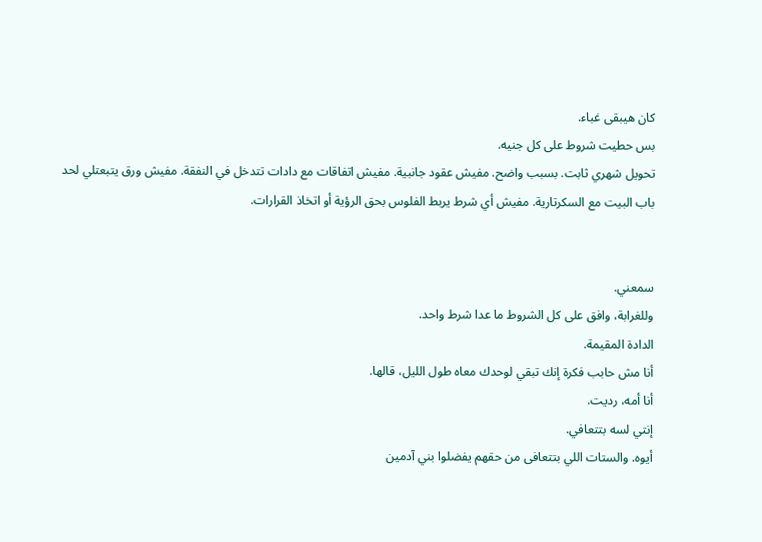كان هيبقى غباء.
بس حطيت شروط على كل جنيه.
تحويل شهري ثابت. بسبب واضح. مفيش عقود جانبية. مفيش اتفاقات مع دادات تتدخل في النفقة. مفيش ورق يتبعتلي لحد باب البيت مع السكرتارية. مفيش أي شرط يربط الفلوس بحق الرؤية أو اتخاذ القرارات.


سمعني.
وللغرابة، وافق على كل الشروط ما عدا شرط واحد.
الدادة المقيمة.
أنا مش حابب فكرة إنك تبقي لوحدك معاه طول الليل، قالها.
أنا أمه، رديت.
إنتي لسه بتتعافي.
أيوه. والستات اللي بتتعافى من حقهم يفضلوا بني آدمين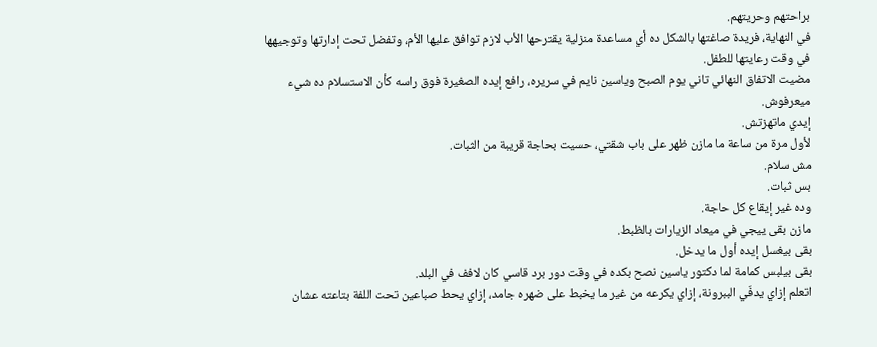براحتهم وحريتهم.
في النهاية، فريدة صاغتها بالشكل ده أي مساعدة منزلية يقترحها الأب لازم توافق عليها الأم، وتفضل تحت إدارتها وتوجيهها في وقت رعايتها للطفل.
مضيت الاتفاق النهائي تاني يوم الصبح وياسين نايم في سريره، رافع إيده الصغيرة فوق راسه كأن الاستسلام ده شيء ميعرفوش.
إيدي ماتهزتش.
لأول مرة من ساعة ما مازن ظهر على باب شقتي، حسيت بحاجة قريبة من الثبات.
مش سلام.
بس ثبات.
وده غير إيقاع كل حاجة.
مازن بقى ييجي في ميعاد الزيارات بالظبط.
بقى بيغسل إيده أول ما يدخل.
بقى بيلبس كمامة لما دكتور ياسين نصح بكده في وقت دور برد قاسي كان لافف في البلد.
اتعلم إزاي يدفّي الببرونة، إزاي يكرعه من غير ما يخبط على ضهره جامد، إزاي يحط صباعين تحت اللفة بتاعته عشان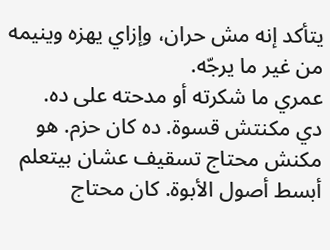يتأكد إنه مش حران، وإزاي يهزه وينيمه من غير ما يرجّه.
عمري ما شكرته أو مدحته على ده.
دي مكنتش قسوة. ده كان حزم. هو مكنش محتاج تسقيف عشان بيتعلم أبسط أصول الأبوة. كان محتاج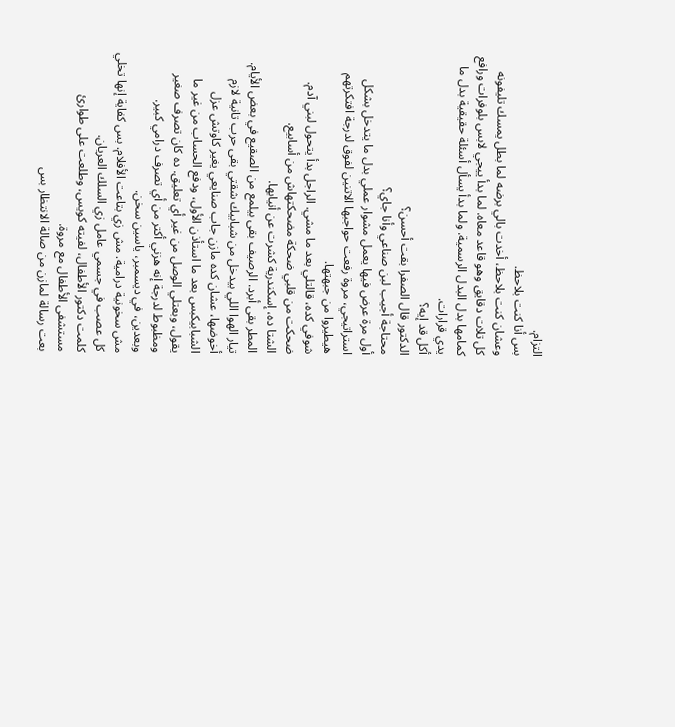التزام.
بس أنا كنت بلاحظ.
وعشان كنت بلاحظ، أخدت بالي برضه لما بطل يمسك تليفونه كل تلات دقايق وهو قاعد معاه. لما بدأ ييجي لابس بلوفرات ورافع كمامها بدل البدل الرسمية. ولما بدأ يسأل أسئلة حقيقية بدل ما يدي قرارات.
أكل قد إيه؟
الدكتور قال الصفرا بقت أحسن؟
محتاجة أجيب لبن صناعي وأنا جاي؟
أول مرة عرض فيها يعمل مشوار عملي بدل ما يتدخل بشكل استراتيجي، مروة رفعت حواجبها الاتنين لفوق لدرجة افتكرتهم هيطيروا من جبهتها.
شوفي كده، قالتلي بعد ما مشي. الراجل بدأ يتحول لبني آدم.
ضحكت من قلبي ضحكة مضحكتهاش من أسابيع.
الشتا ده، إسكندرية كشرت عن أنيابها.
المطر بقى أبرد. الرصيف بقى بيلمع من الصقيع في بعض الأيام. تيار الهوا اللي بيدخل من شبابيك شقتي بقى حرب تانية لازم أخوضها، عشان كده مازن جاب صنايعي يغير كاوتش عزل الشبابيكبس بعد ما استأذن الأول، ودفع الحساب من غير ما يقول، وبعتلي الوصل من غير أي تعليق. ده كان تصرف صغير ومظبوط لدرجة إنه هزني أكتر من أي تصرف درامي كبير.
وبعدين، في ديسمبر، ياسين سخن.
مش سخونية درامية. مش زي بتاعت الأفلام. بس كفاية إنها تخلي كل عصب في جسمي عامل زي السلك العريان.
كلمت دكتور الأطفال، لفيته كويس، وطلعت على طوارئ مستشفى الأطفال مع مروة.
بعت رسالة لمازن من صالة الانتظار بس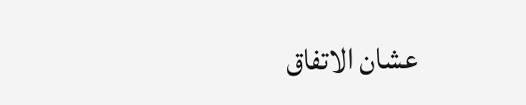عشان الاتفاق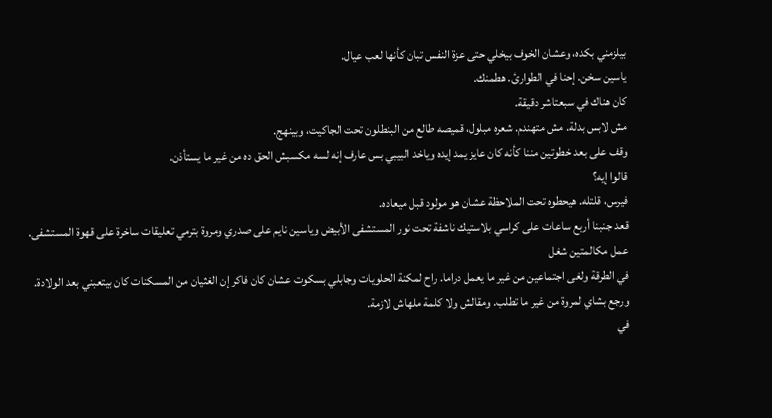بيلزمني بكده، وعشان الخوف بيخلي حتى عزة النفس تبان كأنها لعب عيال.
ياسين سخن. إحنا في الطوارئ. هطمنك.
كان هناك في سبعتاشر دقيقة.
مش لابس بدلة. مش متهندم. شعره مبلول، قميصه طالع من البنطلون تحت الجاكيت، وبينهج.
وقف على بعد خطوتين مننا كأنه كان عايز يمد إيده وياخد البيبي بس عارف إنه لسه مكسبش الحق ده من غير ما يستأذن.
قالوا إيه؟
فيرس، قلتله. هيحطوه تحت الملاحظة عشان هو مولود قبل ميعاده.
قعد جنبنا أربع ساعات على كراسي بلاستيك ناشفة تحت نور المستشفى الأبيض وياسين نايم على صدري ومروة بترمي تعليقات ساخرة على قهوة المستشفى. عمل مكالمتين شغل
في الطرقة ولغى اجتماعين من غير ما يعمل دراما. راح لمكنة الحلويات وجابلي بسكوت عشان كان فاكر إن الغثيان من المسكنات كان بيتعبني بعد الولادة. ورجع بشاي لمروة من غير ما تطلب. ومقالش ولا كلمة ملهاش لازمة.
في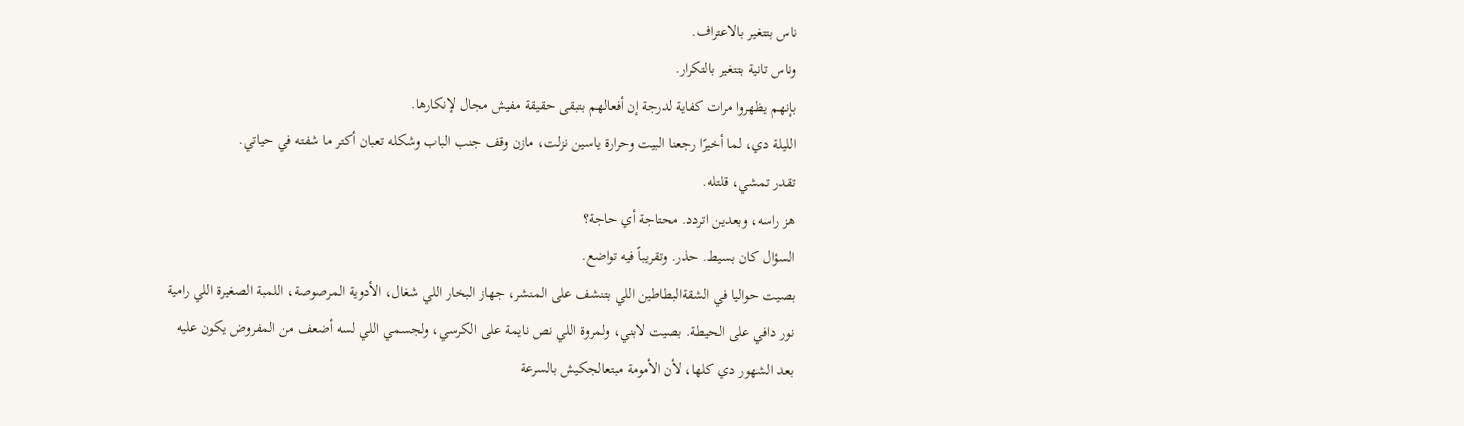ناس بتتغير بالاعتراف.
وناس تانية بتتغير بالتكرار.
بإنهم يظهروا مرات كفاية لدرجة إن أفعالهم بتبقى حقيقة مفيش مجال لإنكارها.
الليلة دي، لما أخيرًا رجعنا البيت وحرارة ياسين نزلت، مازن وقف جنب الباب وشكله تعبان أكتر ما شفته في حياتي.
تقدر تمشي، قلتله.
هز راسه، وبعدين اتردد. محتاجة أي حاجة؟
السؤال كان بسيط. حذر. وتقريباً فيه تواضع.
بصيت حواليا في الشقةالبطاطين اللي بتنشف على المنشر، جهاز البخار اللي شغال، الأدوية المرصوصة، اللمبة الصغيرة اللي رامية نور دافي على الحيطة. بصيت لابني، ولمروة اللي نص نايمة على الكرسي، ولجسمي اللي لسه أضعف من المفروض يكون عليه بعد الشهور دي كلها، لأن الأمومة مبتعالجكيش بالسرعة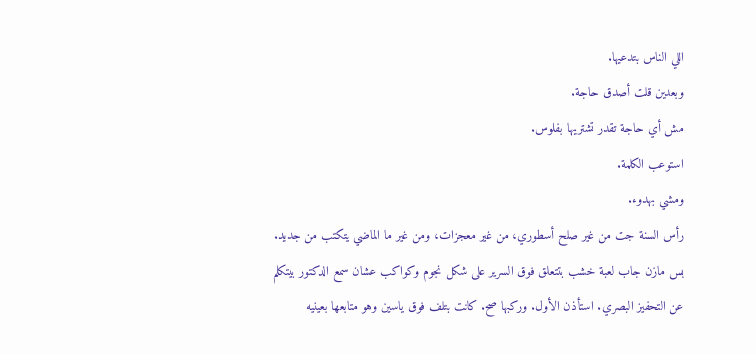اللي الناس بتدعيها.
وبعدين قلت أصدق حاجة.
مش أي حاجة تقدر تشتريها بفلوس.
استوعب الكلمة.
ومشي بهدوء.
رأس السنة جت من غير صلح أسطوري، من غير معجزات، ومن غير ما الماضي يتكتب من جديد. بس مازن جاب لعبة خشب بتتعلق فوق السرير على شكل نجوم وكواكب عشان سمع الدكتور بيتكلم عن التحفيز البصري. استأذن الأول. وركبها صح. كانت بتلف فوق ياسين وهو متابعها بعينيه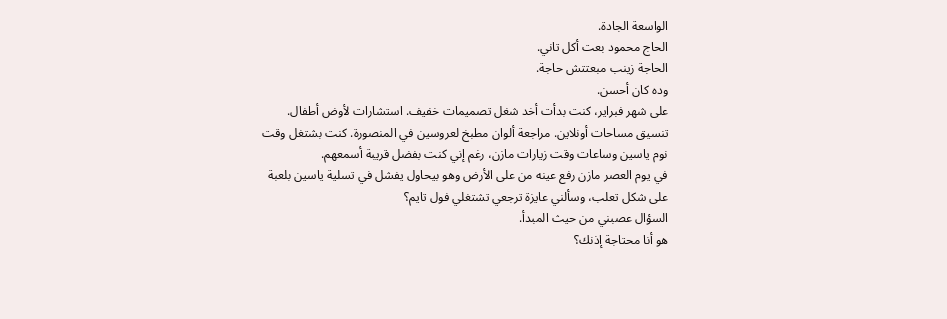الواسعة الجادة.
الحاج محمود بعت أكل تاني.
الحاجة زينب مبعتتش حاجة.
وده كان أحسن.
على شهر فبراير، كنت بدأت أخد شغل تصميمات خفيف. استشارات لأوض أطفال. تنسيق مساحات أونلاين. مراجعة ألوان مطبخ لعروسين في المنصورة. كنت بشتغل وقت نوم ياسين وساعات وقت زيارات مازن، رغم إني كنت بفضل قريبة أسمعهم.
في يوم العصر مازن رفع عينه من على الأرض وهو بيحاول يفشل في تسلية ياسين بلعبة على شكل تعلب، وسألني عايزة ترجعي تشتغلي فول تايم؟
السؤال عصبني من حيث المبدأ.
هو أنا محتاجة إذنك؟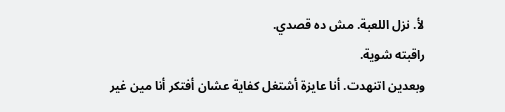لأ. نزل اللعبة. مش ده قصدي.
راقبته شوية.
وبعدين اتنهدت. أنا عايزة أشتغل كفاية عشان أفتكر أنا مين غير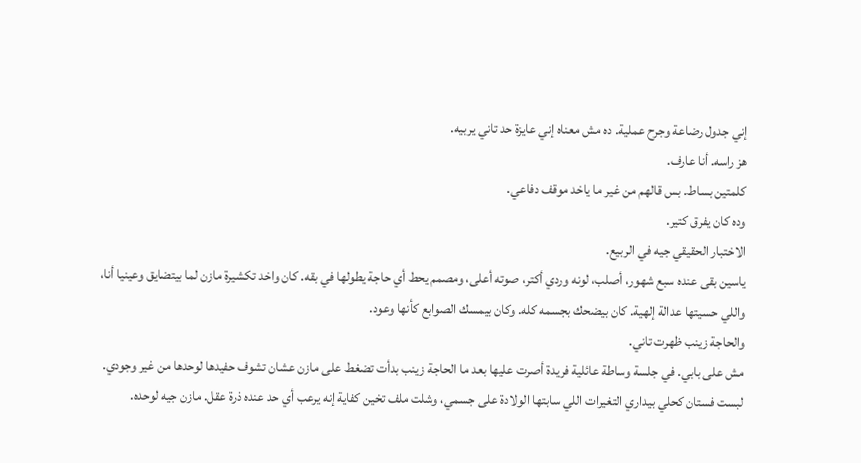إني جدول رضاعة وجرح عملية. ده مش معناه إني عايزة حد تاني يربيه.
هز راسه. أنا عارف.
كلمتين بساط. بس قالهم من غير ما ياخد موقف دفاعي.
وده كان يفرق كتير.
الاختبار الحقيقي جيه في الربيع.
ياسين بقى عنده سبع شهور، أصلب، لونه وردي أكتر، صوته أعلى، ومصمم يحط أي حاجة يطولها في بقه. كان واخد تكشيرة مازن لما بيتضايق وعينيا أنا، واللي حسيتها عدالة إلهية. كان بيضحك بجسمه كله. وكان بيمسك الصوابع كأنها وعود.
والحاجة زينب ظهرت تاني.
مش على بابي. في جلسة وساطة عائلية فريدة أصرت عليها بعد ما الحاجة زينب بدأت تضغط على مازن عشان تشوف حفيدها لوحدها من غير وجودي.
لبست فستان كحلي بيداري التغيرات اللي سابتها الولادة على جسمي، وشلت ملف تخين كفاية إنه يرعب أي حد عنده ذرة عقل. مازن جيه لوحده.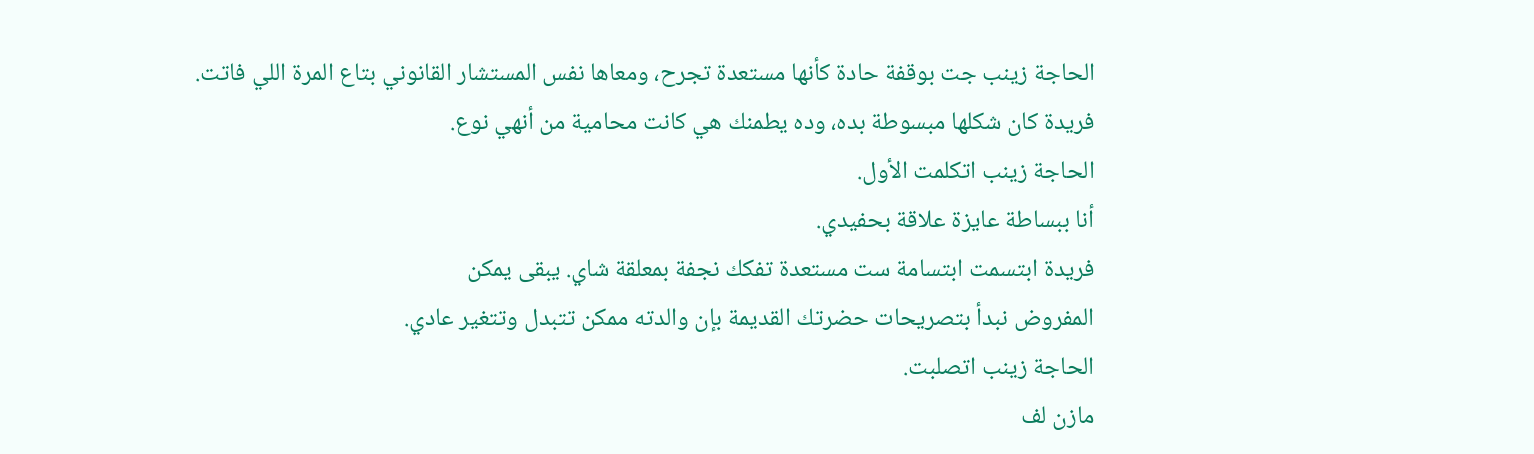الحاجة زينب جت بوقفة حادة كأنها مستعدة تجرح، ومعاها نفس المستشار القانوني بتاع المرة اللي فاتت.
فريدة كان شكلها مبسوطة بده، وده يطمنك هي كانت محامية من أنهي نوع.
الحاجة زينب اتكلمت الأول.
أنا ببساطة عايزة علاقة بحفيدي.
فريدة ابتسمت ابتسامة ست مستعدة تفكك نجفة بمعلقة شاي. يبقى يمكن
المفروض نبدأ بتصريحات حضرتك القديمة بإن والدته ممكن تتبدل وتتغير عادي.
الحاجة زينب اتصلبت.
مازن لف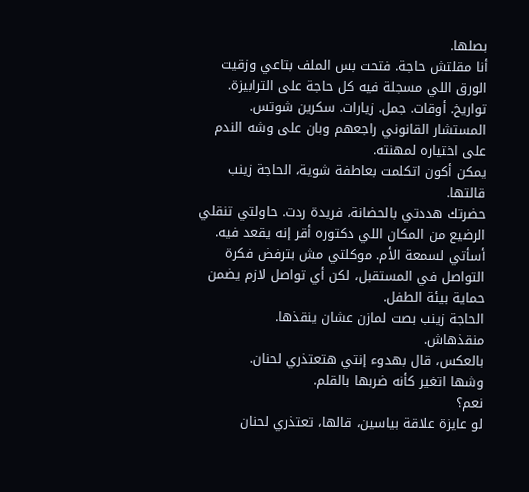بصلها.
أنا مقلتش حاجة. فتحت بس الملف بتاعي وزقيت الورق اللي مسجلة فيه كل حاجة على الترابيزة.
تواريخ. أوقات. جمل. زيارات. سكرين شوتس.
المستشار القانوني راجعهم وبان على وشه الندم على اختياره لمهنته.
يمكن أكون اتكلمت بعاطفة شوية، الحاجة زينب قالتها.
حضرتك هددتي بالحضانة، فريدة ردت. حاولتي تنقلي الرضيع من المكان اللي دكتوره أقر إنه يقعد فيه. أسأتي لسمعة الأم. موكلتي مش بترفض فكرة التواصل في المستقبل، لكن أي تواصل لازم يضمن حماية بيئة الطفل.
الحاجة زينب بصت لمازن عشان ينقذها.
منقذهاش.
بالعكس، قال بهدوء إنتي هتعتذري لحنان.
وشها اتغير كأنه ضربها بالقلم.
نعم؟
لو عايزة علاقة بياسين، قالها، تعتذري لحنان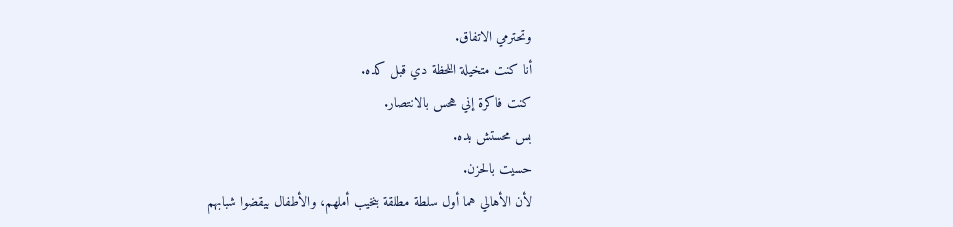وتحترمي الاتفاق.
أنا كنت متخيلة اللحظة دي قبل كده.
كنت فاكرة إني هحس بالانتصار.
بس محستش بده.
حسيت بالحزن.
لأن الأهالي هما أول سلطة مطلقة بنخيب أملهم، والأطفال بيقضوا شبابهم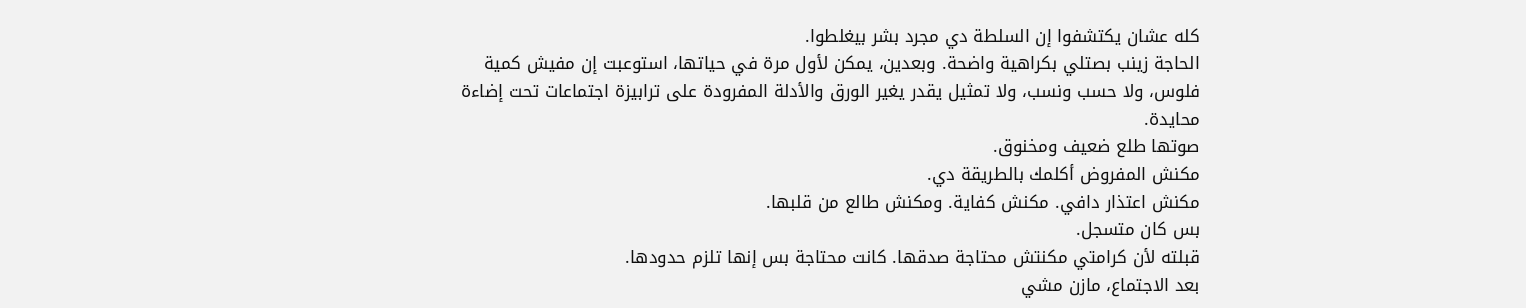كله عشان يكتشفوا إن السلطة دي مجرد بشر بيغلطوا.
الحاجة زينب بصتلي بكراهية واضحة. وبعدين، يمكن لأول مرة في حياتها، استوعبت إن مفيش كمية فلوس، ولا حسب ونسب، ولا تمثيل يقدر يغير الورق والأدلة المفرودة على ترابيزة اجتماعات تحت إضاءة محايدة.
صوتها طلع ضعيف ومخنوق.
مكنش المفروض أكلمك بالطريقة دي.
مكنش اعتذار دافي. مكنش كفاية. ومكنش طالع من قلبها.
بس كان متسجل.
قبلته لأن كرامتي مكنتش محتاجة صدقها. كانت محتاجة بس إنها تلزم حدودها.
بعد الاجتماع، مازن مشي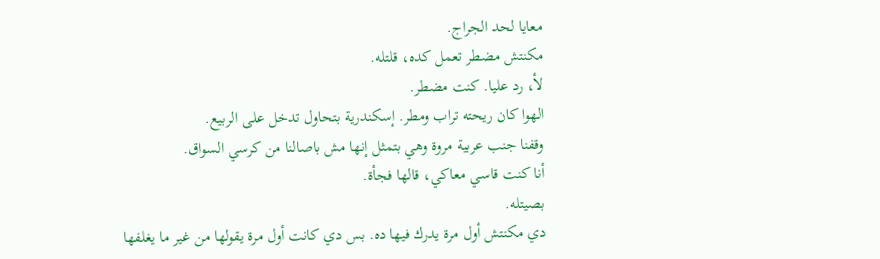معايا لحد الجراج.
مكنتش مضطر تعمل كده، قلتله.
لأ، رد عليا. كنت مضطر.
الهوا كان ريحته تراب ومطر. إسكندرية بتحاول تدخل على الربيع.
وقفنا جنب عربية مروة وهي بتمثل إنها مش باصالنا من كرسي السواق.
أنا كنت قاسي معاكي، قالها فجأة.
بصيتله.
دي مكنتش أول مرة يدرك فيها ده. بس دي كانت أول مرة يقولها من غير ما يغلفها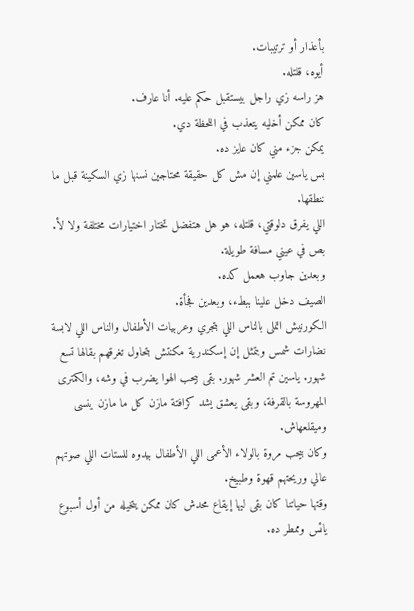بأعذار أو ترتيبات.
أيوه، قلتله.
هز راسه زي راجل بيستقبل حكم عليه. أنا عارف.
كان ممكن أخليه يتعذب في اللحظة دي.
يمكن جزء مني كان عايز ده.
بس ياسين علمني إن مش كل حقيقة محتاجين نسنها زي السكينة قبل ما ننطقها.
اللي يفرق دلوقتي، قلتله، هو هل هتفضل تختار اختيارات مختلفة ولا لأ.
بص في عيني مسافة طويلة.
وبعدين جاوب هعمل كده.
الصيف دخل علينا ببطء، وبعدين فجأة.
الكورنيش اتملى بالناس اللي بتجري وعربيات الأطفال والناس اللي لابسة نضارات شمس وبتمثل إن إسكندرية مكنتش بتحاول تغرقهم بقالها تسع شهور. ياسين تم العشر شهور. بقى بيحب الهوا يضرب في وشه، والكمترى المهروسة بالقرفة، وبقى يعشق يشد كرافتة مازن كل ما مازن ينسى وميقلعهاش.
وكان بيحب مروة بالولاء الأعمى اللي الأطفال بيدوه للستات اللي صوتهم عالي وريحتهم قهوة وطبيخ.
وقتها حياتنا كان بقى ليها إيقاع محدش كان ممكن يتخيله من أول أسبوع يائس وممطر ده.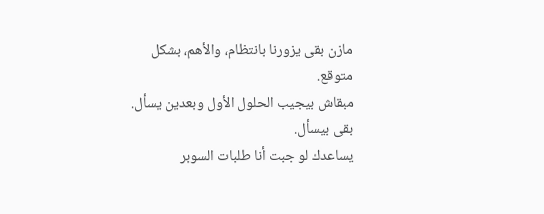مازن بقى يزورنا بانتظام، والأهم، بشكل متوقع.
مبقاش بيجيب الحلول الأول وبعدين يسأل.
بقى بيسأل.
يساعدك لو جبت أنا طلبات السوبر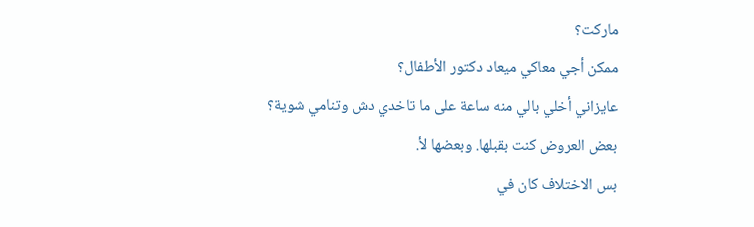ماركت؟
ممكن أجي معاكي ميعاد دكتور الأطفال؟
عايزاني أخلي بالي منه ساعة على ما تاخدي دش وتنامي شوية؟
بعض العروض كنت بقبلها. وبعضها لأ.
بس الاختلاف كان في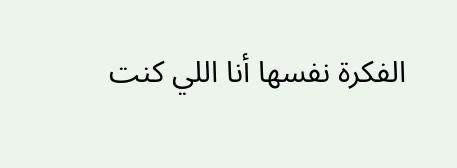الفكرة نفسها أنا اللي كنت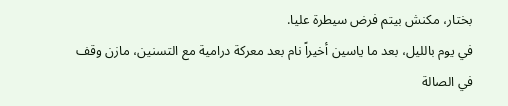بختار، مكنش بيتم فرض سيطرة عليا.
في يوم بالليل، بعد ما ياسين أخيراً نام بعد معركة درامية مع التسنين، مازن وقف في الصالة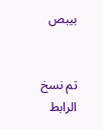بيبص


تم نسخ الرابط